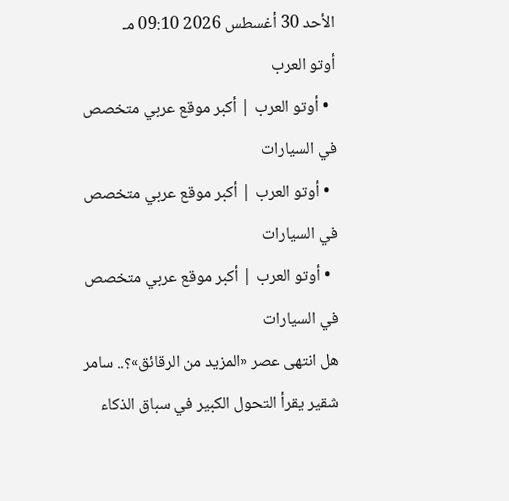الأحد 30 أغسطس 2026 09:10 مـ
أوتو العرب
  • أوتو العرب | أكبر موقع عربي متخصص في السيارات
  • أوتو العرب | أكبر موقع عربي متخصص في السيارات
  • أوتو العرب | أكبر موقع عربي متخصص في السيارات
هل انتهى عصر «المزيد من الرقائق»؟.. سامر شقير يقرأ التحول الكبير في سباق الذكاء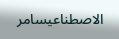الاصطناعيسامر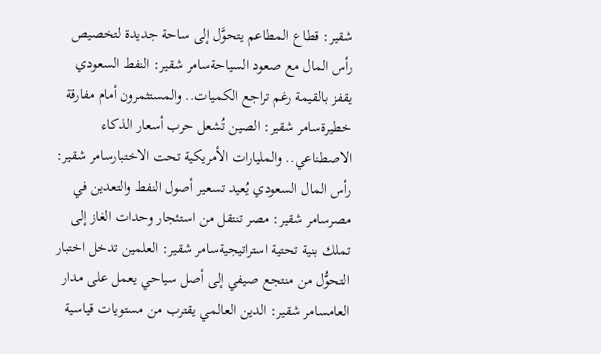شقير: قطاع المطاعم يتحوَّل إلى ساحة جديدة لتخصيص رأس المال مع صعود السياحةسامر شقير: النفط السعودي يقفز بالقيمة رغم تراجع الكميات.. والمستثمرون أمام مفارقة خطيرةسامر شقير: الصين تُشعل حرب أسعار الذكاء الاصطناعي.. والمليارات الأمريكية تحت الاختبارسامر شقير: رأس المال السعودي يُعيد تسعير أصول النفط والتعدين في مصرسامر شقير: مصر تنتقل من استئجار وحدات الغاز إلى تملك بنية تحتية استراتيجيةسامر شقير: العلمين تدخل اختبار التحوُّل من منتجع صيفي إلى أصل سياحي يعمل على مدار العامسامر شقير: الدين العالمي يقترب من مستويات قياسية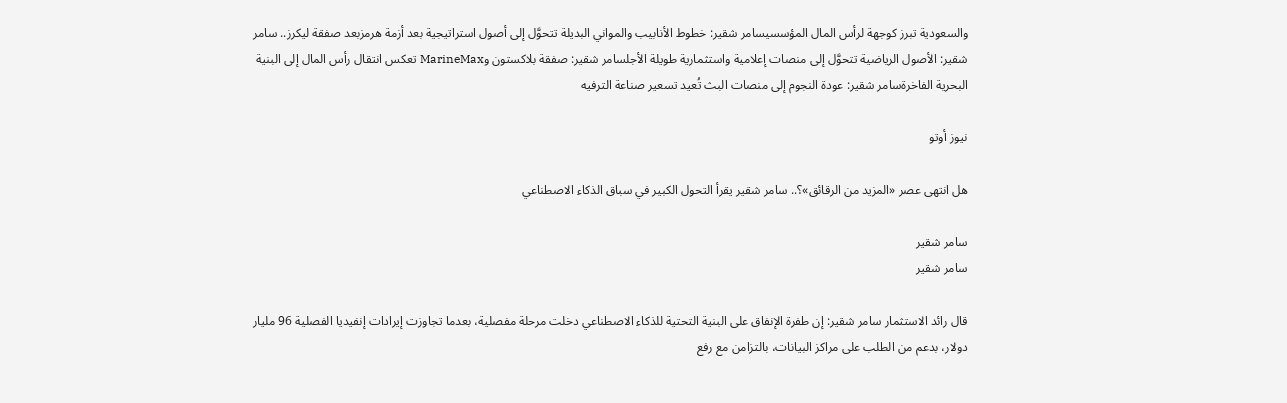والسعودية تبرز كوجهة لرأس المال المؤسسيسامر شقير: خطوط الأنابيب والمواني البديلة تتحوَّل إلى أصول استراتيجية بعد أزمة هرمزبعد صفقة ليكرز.. سامر شقير: الأصول الرياضية تتحوَّل إلى منصات إعلامية واستثمارية طويلة الأجلسامر شقير: صفقة بلاكستون وMarineMax تعكس انتقال رأس المال إلى البنية البحرية الفاخرةسامر شقير: عودة النجوم إلى منصات البث تُعيد تسعير صناعة الترفيه

نيوز أوتو

هل انتهى عصر «المزيد من الرقائق»؟.. سامر شقير يقرأ التحول الكبير في سباق الذكاء الاصطناعي

سامر شقير
سامر شقير

قال رائد الاستثمار سامر شقير: إن طفرة الإنفاق على البنية التحتية للذكاء الاصطناعي دخلت مرحلة مفصلية، بعدما تجاوزت إيرادات إنفيديا الفصلية 96 مليار دولار، بدعم من الطلب على مراكز البيانات، بالتزامن مع رفع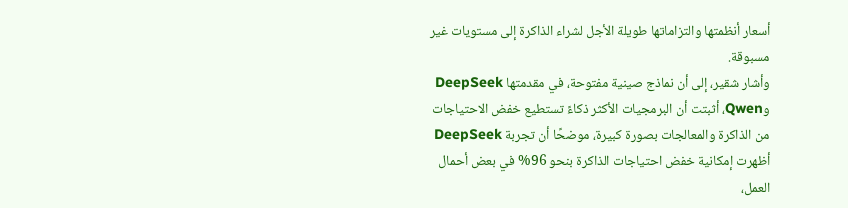أسعار أنظمتها والتزاماتها طويلة الأجل لشراء الذاكرة إلى مستويات غير مسبوقة.
وأشار شقير، إلى أن نماذج صينية مفتوحة، في مقدمتها DeepSeek وQwen، أثبتت أن البرمجيات الأكثر ذكاءً تستطيع خفض الاحتياجات من الذاكرة والمعالجات بصورة كبيرة، موضحًا أن تجربة DeepSeek أظهرت إمكانية خفض احتياجات الذاكرة بنحو 96% في بعض أحمال العمل،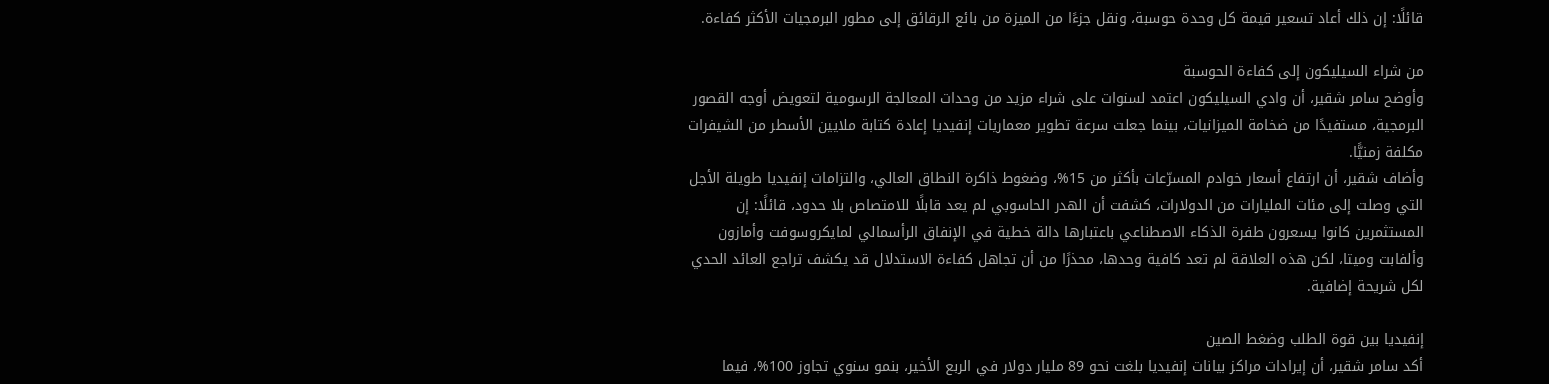قائلًا: إن ذلك أعاد تسعير قيمة كل وحدة حوسبة، ونقل جزءًا من الميزة من بائع الرقائق إلى مطور البرمجيات الأكثر كفاءة.

من شراء السيليكون إلى كفاءة الحوسبة
وأوضح سامر شقير، أن وادي السيليكون اعتمد لسنوات على شراء مزيد من وحدات المعالجة الرسومية لتعويض أوجه القصور البرمجية، مستفيدًا من ضخامة الميزانيات، بينما جعلت سرعة تطوير معماريات إنفيديا إعادة كتابة ملايين الأسطر من الشيفرات مكلفة زمنيًّا.
وأضاف شقير، أن ارتفاع أسعار خوادم المسرّعات بأكثر من 15%، وضغوط ذاكرة النطاق العالي، والتزامات إنفيديا طويلة الأجل التي وصلت إلى مئات المليارات من الدولارات، كشفت أن الهدر الحاسوبي لم يعد قابلًا للامتصاص بلا حدود، قائلًا: إن المستثمرين كانوا يسعرون طفرة الذكاء الاصطناعي باعتبارها دالة خطية في الإنفاق الرأسمالي لمايكروسوفت وأمازون وألفابت وميتا، لكن هذه العلاقة لم تعد كافية وحدها، محذرًا من أن تجاهل كفاءة الاستدلال قد يكشف تراجع العائد الحدي لكل شريحة إضافية.

إنفيديا بين قوة الطلب وضغط الصين
أكد سامر شقير، أن إيرادات مراكز بيانات إنفيديا بلغت نحو 89 مليار دولار في الربع الأخير، بنمو سنوي تجاوز 100%، فيما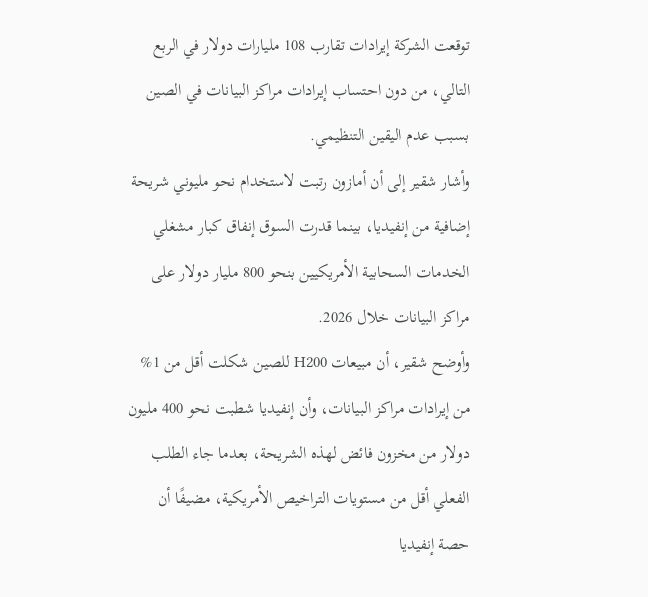توقعت الشركة إيرادات تقارب 108 مليارات دولار في الربع التالي، من دون احتساب إيرادات مراكز البيانات في الصين بسبب عدم اليقين التنظيمي.
وأشار شقير إلى أن أمازون رتبت لاستخدام نحو مليوني شريحة إضافية من إنفيديا، بينما قدرت السوق إنفاق كبار مشغلي الخدمات السحابية الأمريكيين بنحو 800 مليار دولار على مراكز البيانات خلال 2026.
وأوضح شقير، أن مبيعات H200 للصين شكلت أقل من 1% من إيرادات مراكز البيانات، وأن إنفيديا شطبت نحو 400 مليون دولار من مخزون فائض لهذه الشريحة، بعدما جاء الطلب الفعلي أقل من مستويات التراخيص الأمريكية، مضيفًا أن حصة إنفيديا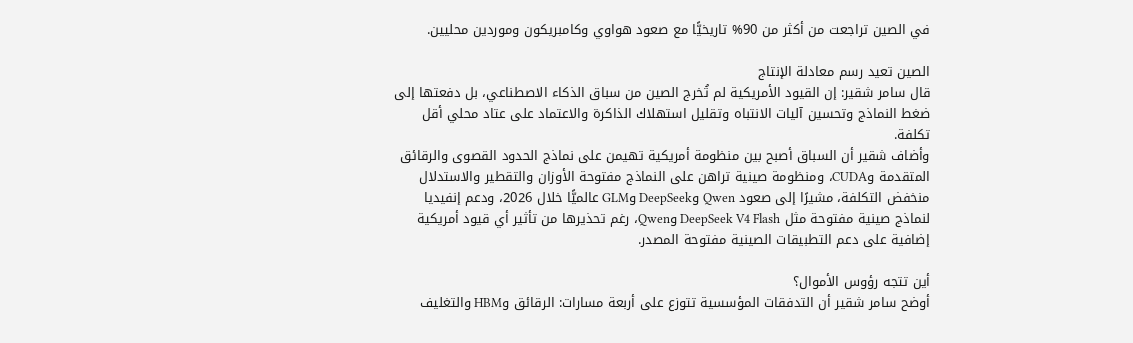في الصين تراجعت من أكثر من 90% تاريخيًّا مع صعود هواوي وكامبريكون وموردين محليين.

الصين تعيد رسم معادلة الإنتاج
قال سامر شقير: إن القيود الأمريكية لم تُخرج الصين من سباق الذكاء الاصطناعي، بل دفعتها إلى ضغط النماذج وتحسين آليات الانتباه وتقليل استهلاك الذاكرة والاعتماد على عتاد محلي أقل تكلفة.
وأضاف شقير أن السباق أصبح بين منظومة أمريكية تهيمن على نماذج الحدود القصوى والرقائق المتقدمة وCUDA، ومنظومة صينية تراهن على النماذج مفتوحة الأوزان والتقطير والاستدلال منخفض التكلفة، مشيرًا إلى صعود Qwen وDeepSeek وGLM عالميًّا خلال 2026، ودعم إنفيديا لنماذج صينية مفتوحة مثل DeepSeek V4 Flash وQwen، رغم تحذيرها من تأثير أي قيود أمريكية إضافية على دعم التطبيقات الصينية مفتوحة المصدر.

أين تتجه رؤوس الأموال؟
أوضح سامر شقير أن التدفقات المؤسسية تتوزع على أربعة مسارات: الرقائق وHBM والتغليف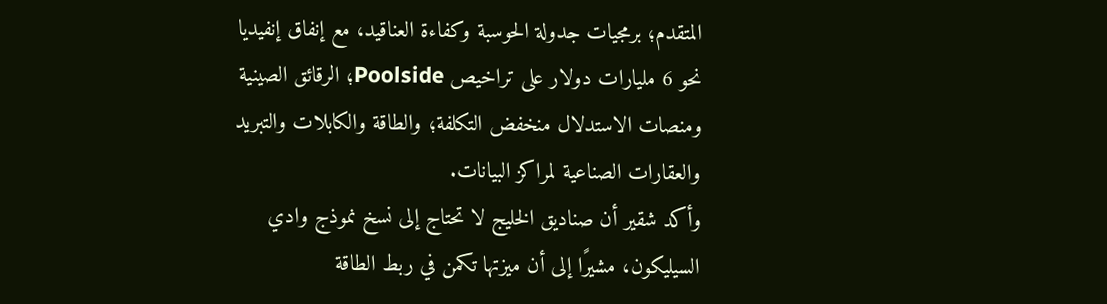المتقدم؛ برمجيات جدولة الحوسبة وكفاءة العناقيد، مع إنفاق إنفيديا نحو 6 مليارات دولار على تراخيص Poolside؛ الرقائق الصينية ومنصات الاستدلال منخفض التكلفة؛ والطاقة والكابلات والتبريد والعقارات الصناعية لمراكز البيانات.
وأكد شقير أن صناديق الخليج لا تحتاج إلى نسخ نموذج وادي السيليكون، مشيرًا إلى أن ميزتها تكمن في ربط الطاقة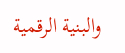والبنية الرقمية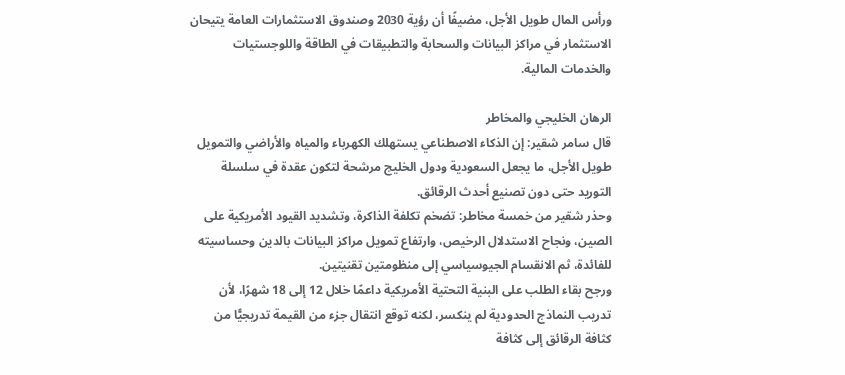ورأس المال طويل الأجل، مضيفًا أن رؤية 2030 وصندوق الاستثمارات العامة يتيحان الاستثمار في مراكز البيانات والسحابة والتطبيقات في الطاقة واللوجستيات والخدمات المالية.

الرهان الخليجي والمخاطر
قال سامر شقير: إن الذكاء الاصطناعي يستهلك الكهرباء والمياه والأراضي والتمويل طويل الأجل، ما يجعل السعودية ودول الخليج مرشحة لتكون عقدة في سلسلة التوريد حتى دون تصنيع أحدث الرقائق.
وحذر شقير من خمسة مخاطر: تضخم تكلفة الذاكرة، وتشديد القيود الأمريكية على الصين، ونجاح الاستدلال الرخيص، وارتفاع تمويل مراكز البيانات بالدين وحساسيته للفائدة، ثم الانقسام الجيوسياسي إلى منظومتين تقنيتين.
ورجح بقاء الطلب على البنية التحتية الأمريكية داعمًا خلال 12 إلى 18 شهرًا، لأن تدريب النماذج الحدودية لم ينكسر، لكنه توقع انتقال جزء من القيمة تدريجيًّا من كثافة الرقائق إلى كثافة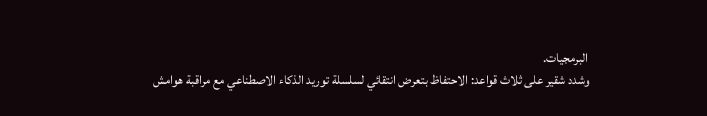البرمجيات.
وشدد شقير على ثلاث قواعد: الاحتفاظ بتعرض انتقائي لسلسلة توريد الذكاء الاصطناعي مع مراقبة هوامش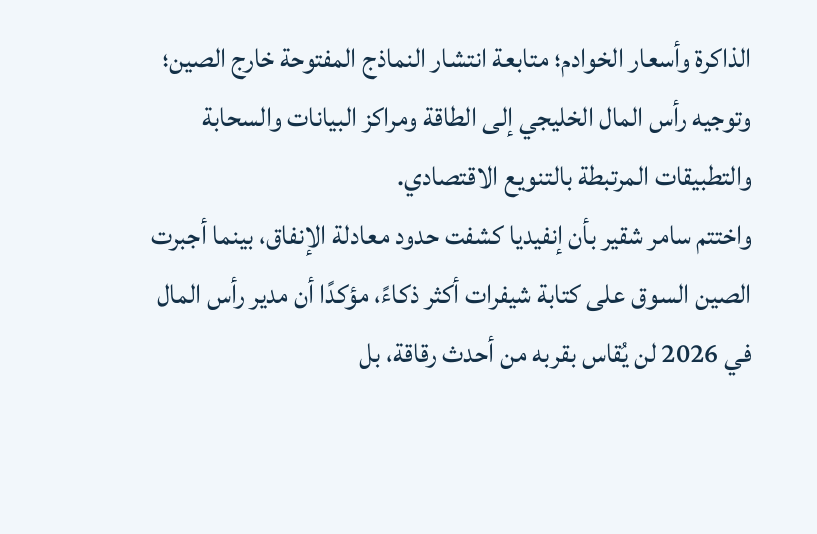الذاكرة وأسعار الخوادم؛ متابعة انتشار النماذج المفتوحة خارج الصين؛ وتوجيه رأس المال الخليجي إلى الطاقة ومراكز البيانات والسحابة والتطبيقات المرتبطة بالتنويع الاقتصادي.
واختتم سامر شقير بأن إنفيديا كشفت حدود معادلة الإنفاق، بينما أجبرت الصين السوق على كتابة شيفرات أكثر ذكاءً، مؤكدًا أن مدير رأس المال في 2026 لن يُقاس بقربه من أحدث رقاقة، بل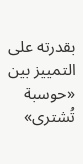بقدرته على التمييز بين «حوسبة تُشترى»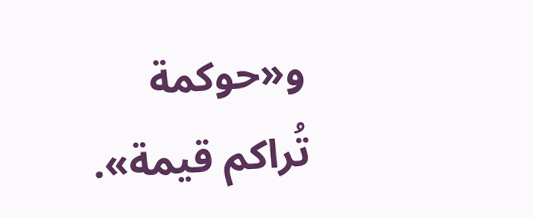و«حوكمة تُراكم قيمة».